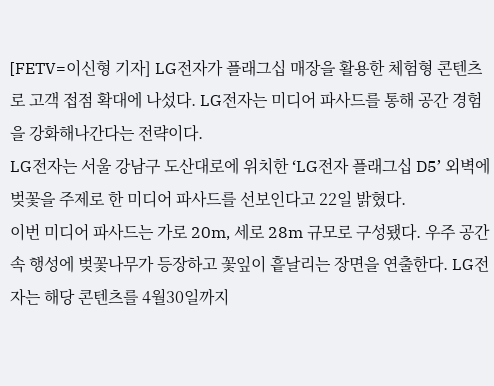[FETV=이신형 기자] LG전자가 플래그십 매장을 활용한 체험형 콘텐츠로 고객 접점 확대에 나섰다. LG전자는 미디어 파사드를 통해 공간 경험을 강화해나간다는 전략이다.
LG전자는 서울 강남구 도산대로에 위치한 ‘LG전자 플래그십 D5’ 외벽에 벚꽃을 주제로 한 미디어 파사드를 선보인다고 22일 밝혔다.
이번 미디어 파사드는 가로 20m, 세로 28m 규모로 구성됐다. 우주 공간 속 행성에 벚꽃나무가 등장하고 꽃잎이 흩날리는 장면을 연출한다. LG전자는 해당 콘텐츠를 4월30일까지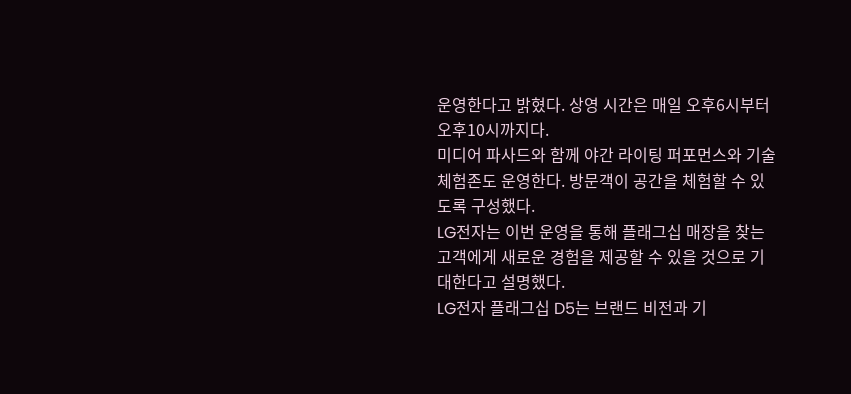운영한다고 밝혔다. 상영 시간은 매일 오후6시부터 오후10시까지다.
미디어 파사드와 함께 야간 라이팅 퍼포먼스와 기술 체험존도 운영한다. 방문객이 공간을 체험할 수 있도록 구성했다.
LG전자는 이번 운영을 통해 플래그십 매장을 찾는 고객에게 새로운 경험을 제공할 수 있을 것으로 기대한다고 설명했다.
LG전자 플래그십 D5는 브랜드 비전과 기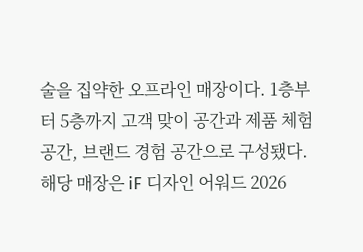술을 집약한 오프라인 매장이다. 1층부터 5층까지 고객 맞이 공간과 제품 체험 공간, 브랜드 경험 공간으로 구성됐다. 해당 매장은 iF 디자인 어워드 2026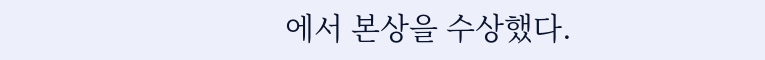에서 본상을 수상했다.